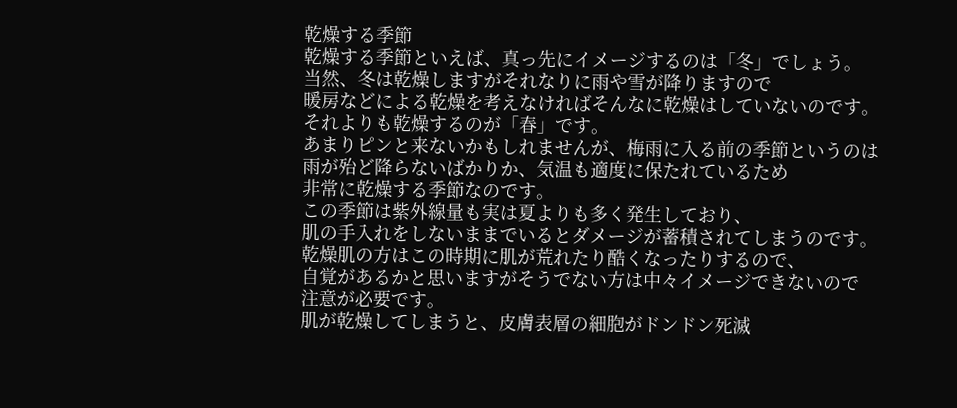乾燥する季節
乾燥する季節といえば、真っ先にイメージするのは「冬」でしょう。
当然、冬は乾燥しますがそれなりに雨や雪が降りますので
暖房などによる乾燥を考えなければそんなに乾燥はしていないのです。
それよりも乾燥するのが「春」です。
あまりピンと来ないかもしれませんが、梅雨に入る前の季節というのは
雨が殆ど降らないばかりか、気温も適度に保たれているため
非常に乾燥する季節なのです。
この季節は紫外線量も実は夏よりも多く発生しており、
肌の手入れをしないままでいるとダメージが蓄積されてしまうのです。
乾燥肌の方はこの時期に肌が荒れたり酷くなったりするので、
自覚があるかと思いますがそうでない方は中々イメージできないので
注意が必要です。
肌が乾燥してしまうと、皮膚表層の細胞がドンドン死滅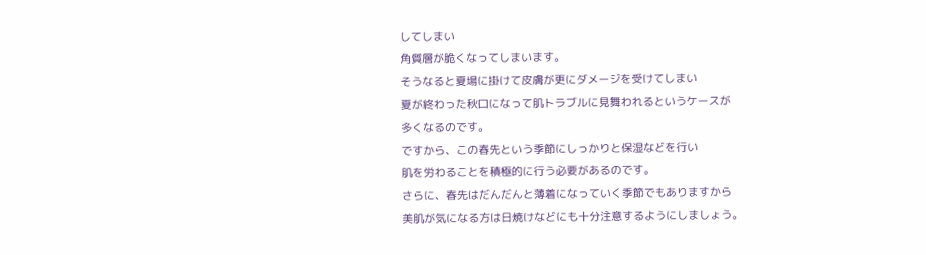してしまい
角質層が脆くなってしまいます。
そうなると夏場に掛けて皮膚が更にダメージを受けてしまい
夏が終わった秋口になって肌トラブルに見舞われるというケースが
多くなるのです。
ですから、この春先という季節にしっかりと保湿などを行い
肌を労わることを積極的に行う必要があるのです。
さらに、春先はだんだんと薄着になっていく季節でもありますから
美肌が気になる方は日焼けなどにも十分注意するようにしましょう。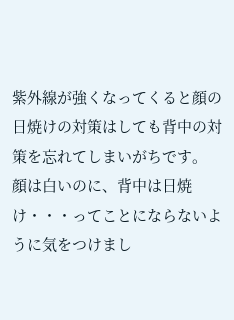紫外線が強くなってくると顔の日焼けの対策はしても背中の対策を忘れてしまいがちです。
顔は白いのに、背中は日焼け・・・ってことにならないように気をつけまし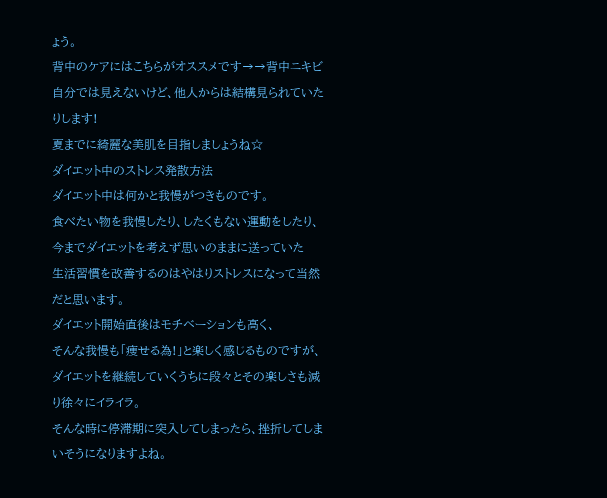ょう。
背中のケアにはこちらがオススメです→→背中ニキビ
自分では見えないけど、他人からは結構見られていたりします!
夏までに綺麗な美肌を目指しましょうね☆
ダイエット中のストレス発散方法
ダイエット中は何かと我慢がつきものです。
食べたい物を我慢したり、したくもない運動をしたり、
今までダイエットを考えず思いのままに送っていた
生活習慣を改善するのはやはりストレスになって当然だと思います。
ダイエット開始直後はモチベーションも高く、
そんな我慢も「痩せる為!」と楽しく感じるものですが、
ダイエットを継続していくうちに段々とその楽しさも減り徐々にイライラ。
そんな時に停滞期に突入してしまったら、挫折してしまいそうになりますよね。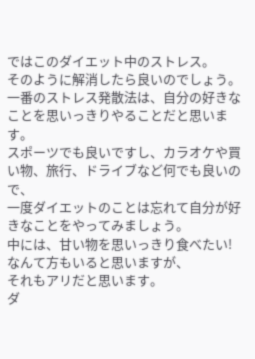ではこのダイエット中のストレス。
そのように解消したら良いのでしょう。
一番のストレス発散法は、自分の好きなことを思いっきりやることだと思います。
スポーツでも良いですし、カラオケや買い物、旅行、ドライブなど何でも良いので、
一度ダイエットのことは忘れて自分が好きなことをやってみましょう。
中には、甘い物を思いっきり食べたい!なんて方もいると思いますが、
それもアリだと思います。
ダ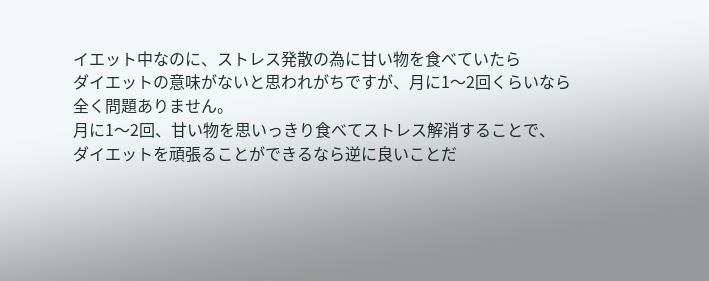イエット中なのに、ストレス発散の為に甘い物を食べていたら
ダイエットの意味がないと思われがちですが、月に1〜2回くらいなら全く問題ありません。
月に1〜2回、甘い物を思いっきり食べてストレス解消することで、
ダイエットを頑張ることができるなら逆に良いことだ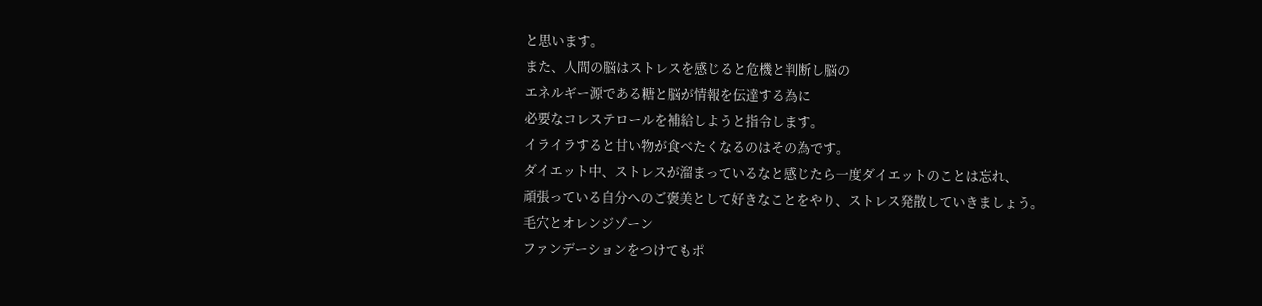と思います。
また、人間の脳はストレスを感じると危機と判断し脳の
エネルギー源である糖と脳が情報を伝達する為に
必要なコレステロールを補給しようと指令します。
イライラすると甘い物が食べたくなるのはその為です。
ダイエット中、ストレスが溜まっているなと感じたら一度ダイエットのことは忘れ、
頑張っている自分へのご褒美として好きなことをやり、ストレス発散していきましょう。
毛穴とオレンジゾーン
ファンデーションをつけてもポ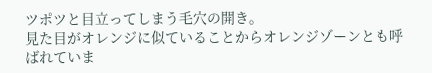ツポツと目立ってしまう毛穴の開き。
見た目がオレンジに似ていることからオレンジゾーンとも呼ばれていま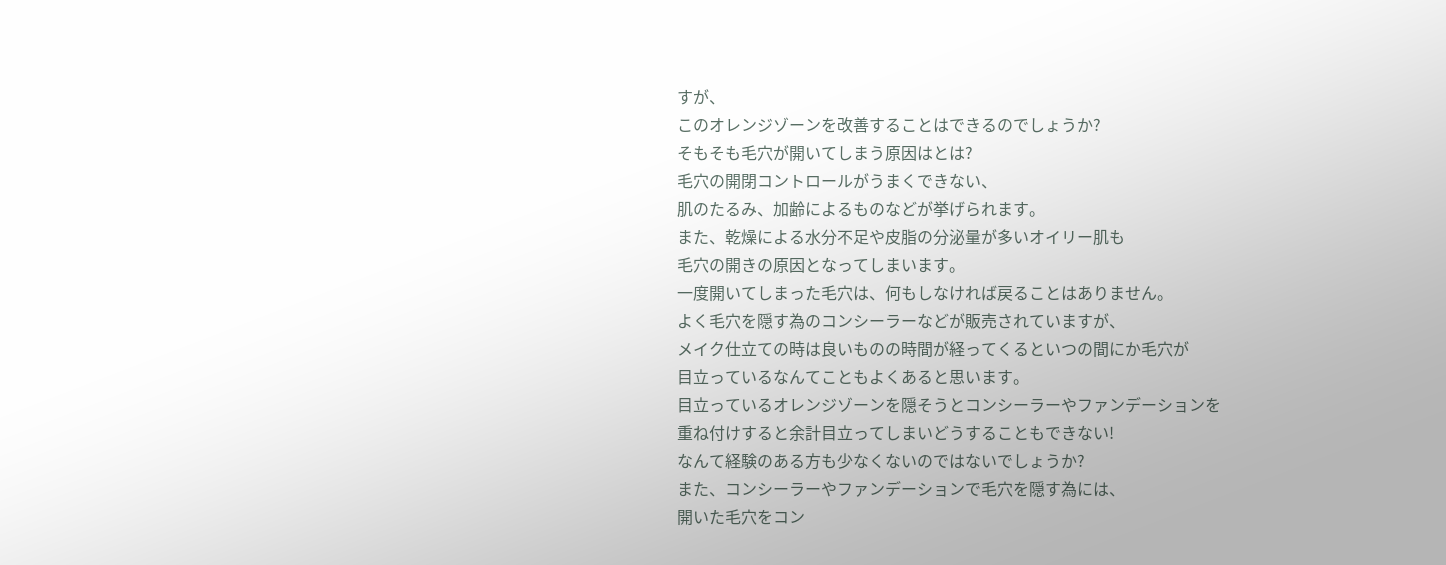すが、
このオレンジゾーンを改善することはできるのでしょうか?
そもそも毛穴が開いてしまう原因はとは?
毛穴の開閉コントロールがうまくできない、
肌のたるみ、加齢によるものなどが挙げられます。
また、乾燥による水分不足や皮脂の分泌量が多いオイリー肌も
毛穴の開きの原因となってしまいます。
一度開いてしまった毛穴は、何もしなければ戻ることはありません。
よく毛穴を隠す為のコンシーラーなどが販売されていますが、
メイク仕立ての時は良いものの時間が経ってくるといつの間にか毛穴が
目立っているなんてこともよくあると思います。
目立っているオレンジゾーンを隠そうとコンシーラーやファンデーションを
重ね付けすると余計目立ってしまいどうすることもできない!
なんて経験のある方も少なくないのではないでしょうか?
また、コンシーラーやファンデーションで毛穴を隠す為には、
開いた毛穴をコン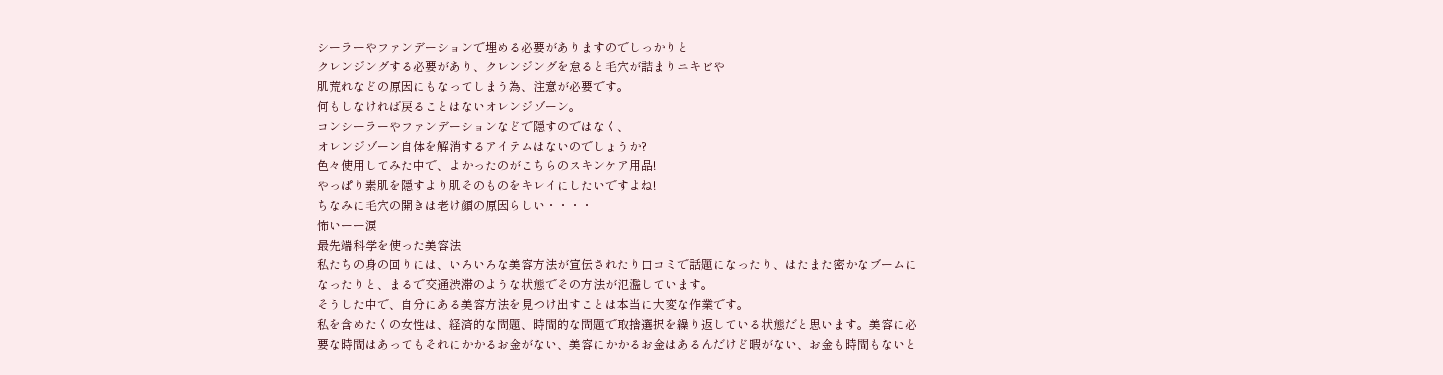シーラーやファンデーションで埋める必要がありますのでしっかりと
クレンジングする必要があり、クレンジングを怠ると毛穴が詰まりニキビや
肌荒れなどの原因にもなってしまう為、注意が必要です。
何もしなければ戻ることはないオレンジゾーン。
コンシーラーやファンデーションなどで隠すのではなく、
オレンジゾーン自体を解消するアイテムはないのでしょうか?
色々使用してみた中で、よかったのがこちらのスキンケア用品!
やっぱり素肌を隠すより肌そのものをキレイにしたいですよね!
ちなみに毛穴の開きは老け顔の原因らしい・・・・
怖いーー涙
最先端科学を使った美容法
私たちの身の回りには、いろいろな美容方法が宣伝されたり口コミで話題になったり、はたまた密かなブームになったりと、まるで交通渋滞のような状態でその方法が氾濫しています。
そうした中で、自分にある美容方法を見つけ出すことは本当に大変な作業です。
私を含めたくの女性は、経済的な問題、時間的な問題で取捨選択を繰り返している状態だと思います。美容に必要な時間はあってもそれにかかるお金がない、美容にかかるお金はあるんだけど暇がない、お金も時間もないと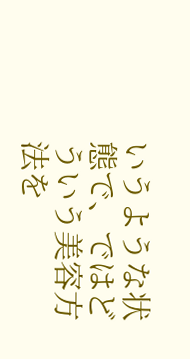いうような状態で、ではどういう美容方法を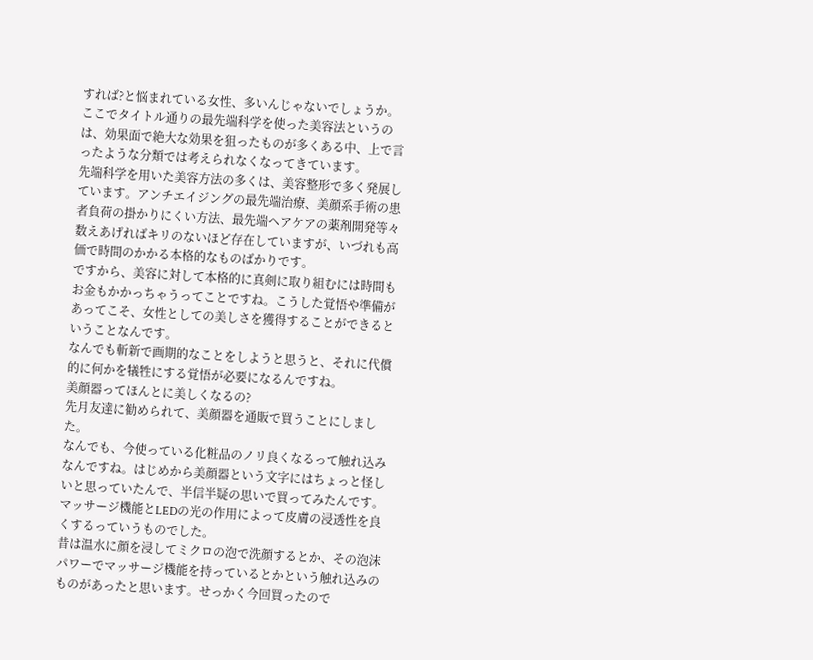すれば?と悩まれている女性、多いんじゃないでしょうか。
ここでタイトル通りの最先端科学を使った美容法というのは、効果面で絶大な効果を狙ったものが多くある中、上で言ったような分類では考えられなくなってきています。
先端科学を用いた美容方法の多くは、美容整形で多く発展しています。アンチエイジングの最先端治療、美顔系手術の患者負荷の掛かりにくい方法、最先端ヘアケアの薬剤開発等々数えあげればキリのないほど存在していますが、いづれも高価で時間のかかる本格的なものばかりです。
ですから、美容に対して本格的に真剣に取り組むには時間もお金もかかっちゃうってことですね。こうした覚悟や準備があってこそ、女性としての美しさを獲得することができるということなんです。
なんでも斬新で画期的なことをしようと思うと、それに代償的に何かを犠牲にする覚悟が必要になるんですね。
美顔器ってほんとに美しくなるの?
先月友達に勧められて、美顔器を通販で買うことにしました。
なんでも、今使っている化粧品のノリ良くなるって触れ込みなんですね。はじめから美顔器という文字にはちょっと怪しいと思っていたんで、半信半疑の思いで買ってみたんです。
マッサージ機能とLEDの光の作用によって皮膚の浸透性を良くするっていうものでした。
昔は温水に顔を浸してミクロの泡で洗顔するとか、その泡沫パワーでマッサージ機能を持っているとかという触れ込みのものがあったと思います。せっかく今回買ったので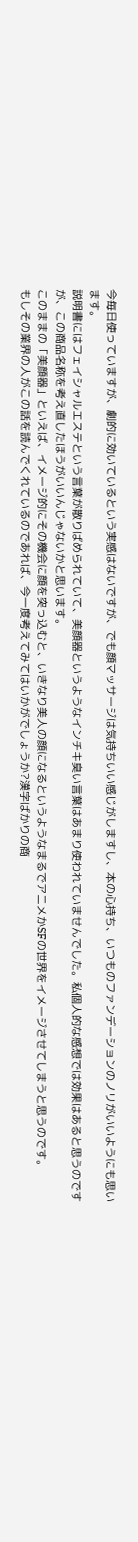今毎日使っていますが、劇的に効いているという実感はないですが、でも顔マッサージは気持ちいい感じがしますし、本の心持ち、いつものファンデーションのノリがいいようにも思います。
説明書にはフェイシャルエステという言葉が散りばめられていて、美顔器というようなインチキ臭い言葉はあまり使われていませんでした。私個人的な感想では効果はあると思うのですが、この商品名称を考え直したほうがいいんじゃないかと思います。
このままの「美顔器」といえば、イメージ的にその機会に顔を突っ込むと、いきなり美人の顔になるというようなまるでアニメかSFの世界をイメージさせてしまうと思うのです。
もしその業界の人がこの話を読んでくれているのであれば、今一度考えてみてはいかがでしょうか?漢字ばかりの商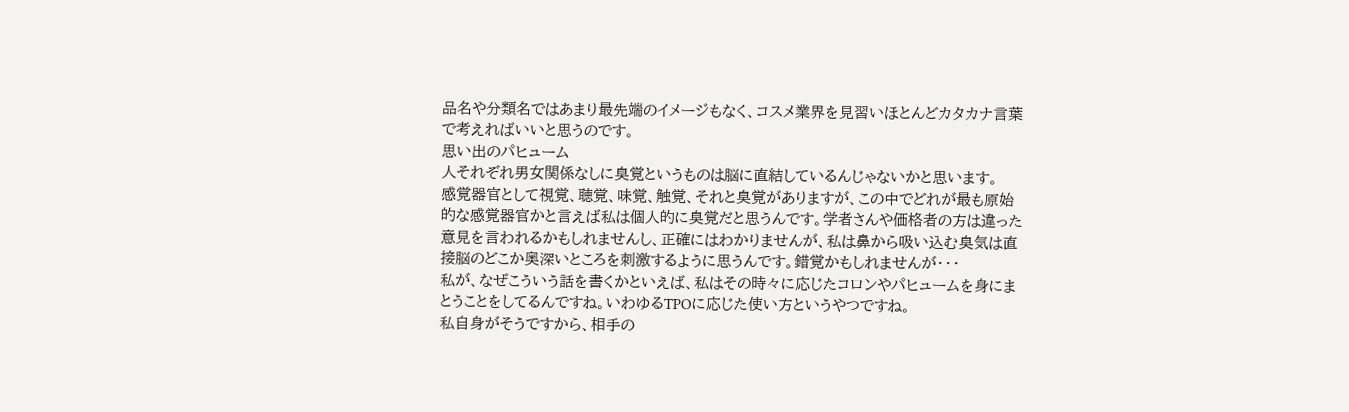品名や分類名ではあまり最先端のイメージもなく、コスメ業界を見習いほとんどカタカナ言葉で考えればいいと思うのです。
思い出のパヒューム
人それぞれ男女関係なしに臭覚というものは脳に直結しているんじゃないかと思います。
感覚器官として視覚、聴覚、味覚、触覚、それと臭覚がありますが、この中でどれが最も原始的な感覚器官かと言えば私は個人的に臭覚だと思うんです。学者さんや価格者の方は違った意見を言われるかもしれませんし、正確にはわかりませんが、私は鼻から吸い込む臭気は直接脳のどこか奥深いところを刺激するように思うんです。錯覚かもしれませんが・・・
私が、なぜこういう話を書くかといえば、私はその時々に応じたコロンやパヒュームを身にまとうことをしてるんですね。いわゆるTPOに応じた使い方というやつですね。
私自身がそうですから、相手の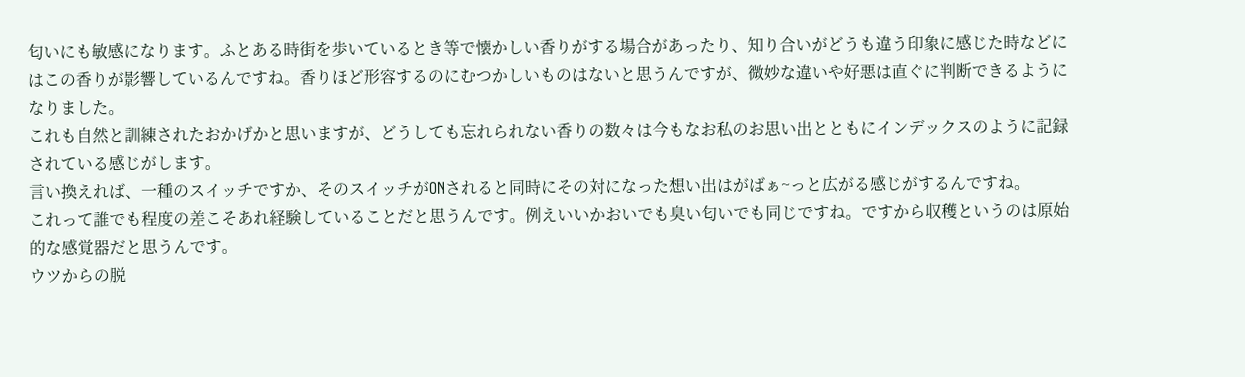匂いにも敏感になります。ふとある時街を歩いているとき等で懐かしい香りがする場合があったり、知り合いがどうも違う印象に感じた時などにはこの香りが影響しているんですね。香りほど形容するのにむつかしいものはないと思うんですが、微妙な違いや好悪は直ぐに判断できるようになりました。
これも自然と訓練されたおかげかと思いますが、どうしても忘れられない香りの数々は今もなお私のお思い出とともにインデックスのように記録されている感じがします。
言い換えれば、一種のスイッチですか、そのスイッチがONされると同時にその対になった想い出はがばぁ~っと広がる感じがするんですね。
これって誰でも程度の差こそあれ経験していることだと思うんです。例えいいかおいでも臭い匂いでも同じですね。ですから収穫というのは原始的な感覚器だと思うんです。
ウツからの脱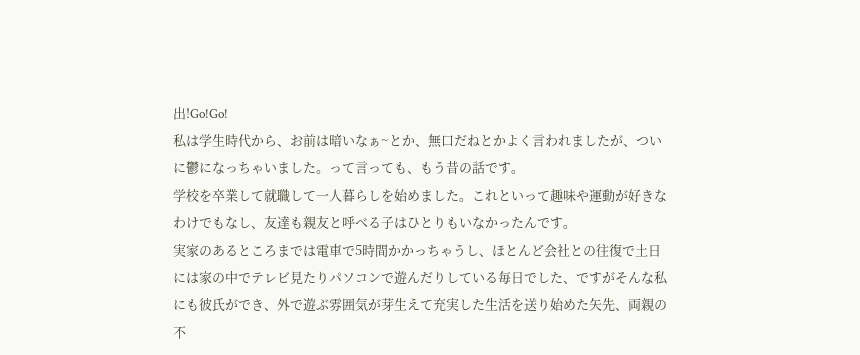出!Go!Go!
私は学生時代から、お前は暗いなぁ~とか、無口だねとかよく言われましたが、ついに鬱になっちゃいました。って言っても、もう昔の話です。
学校を卒業して就職して一人暮らしを始めました。これといって趣味や運動が好きなわけでもなし、友達も親友と呼べる子はひとりもいなかったんです。
実家のあるところまでは電車で5時間かかっちゃうし、ほとんど会社との往復で土日には家の中でテレビ見たりパソコンで遊んだりしている毎日でした、ですがそんな私にも彼氏ができ、外で遊ぶ雰囲気が芽生えて充実した生活を送り始めた矢先、両親の不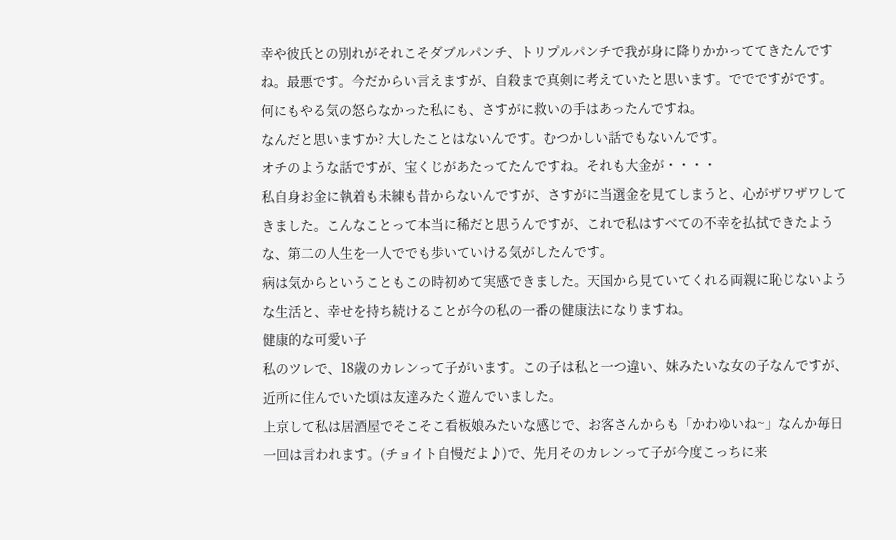幸や彼氏との別れがそれこそダブルパンチ、トリプルパンチで我が身に降りかかっててきたんですね。最悪です。今だからい言えますが、自殺まで真剣に考えていたと思います。ででですがです。
何にもやる気の怒らなかった私にも、さすがに救いの手はあったんですね。
なんだと思いますか? 大したことはないんです。むつかしい話でもないんです。
オチのような話ですが、宝くじがあたってたんですね。それも大金が・・・・
私自身お金に執着も未練も昔からないんですが、さすがに当選金を見てしまうと、心がザワザワしてきました。こんなことって本当に稀だと思うんですが、これで私はすべての不幸を払拭できたような、第二の人生を一人ででも歩いていける気がしたんです。
病は気からということもこの時初めて実感できました。天国から見ていてくれる両親に恥じないような生活と、幸せを持ち続けることが今の私の一番の健康法になりますね。
健康的な可愛い子
私のツレで、18歳のカレンって子がいます。この子は私と一つ違い、妹みたいな女の子なんですが、近所に住んでいた頃は友達みたく遊んでいました。
上京して私は居酒屋でそこそこ看板娘みたいな感じで、お客さんからも「かわゆいね~」なんか毎日一回は言われます。(チョイト自慢だよ♪)で、先月そのカレンって子が今度こっちに来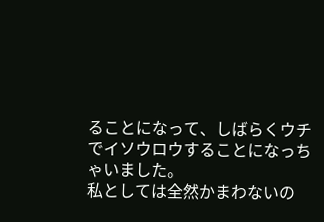ることになって、しばらくウチでイソウロウすることになっちゃいました。
私としては全然かまわないの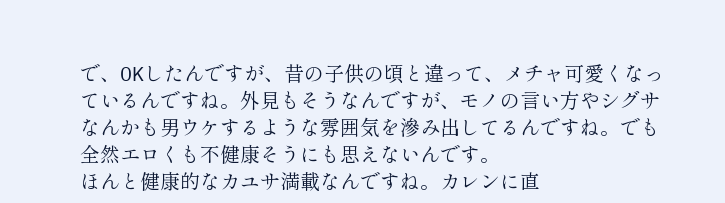で、OKしたんですが、昔の子供の頃と違って、メチャ可愛くなっているんですね。外見もそうなんですが、モノの言い方やシグサなんかも男ウケするような雰囲気を滲み出してるんですね。でも全然エロくも不健康そうにも思えないんです。
ほんと健康的なカユサ満載なんですね。カレンに直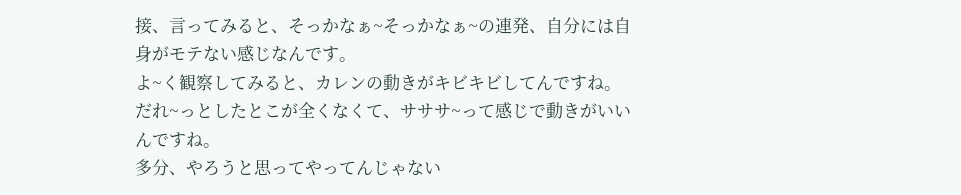接、言ってみると、そっかなぁ~そっかなぁ~の連発、自分には自身がモテない感じなんです。
よ~く観察してみると、カレンの動きがキビキビしてんですね。だれ~っとしたとこが全くなくて、サササ~って感じで動きがいいんですね。
多分、やろうと思ってやってんじゃない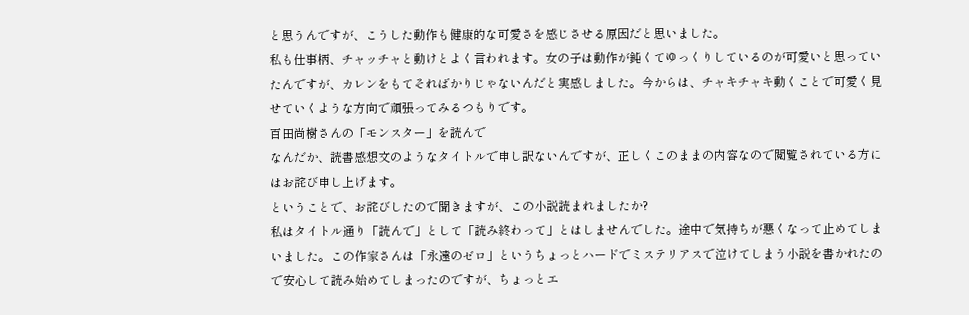と思うんですが、こうした動作も健康的な可愛さを感じさせる原因だと思いました。
私も仕事柄、チャッチャと動けとよく言われます。女の子は動作が鈍くてゆっくりしているのが可愛いと思っていたんですが、カレンをもてそればかりじゃないんだと実感しました。今からは、チャキチャキ動くことで可愛く見せていくような方向で頑張ってみるつもりです。
百田尚樹さんの「モンスター」を読んで
なんだか、読書感想文のようなタイトルで申し訳ないんですが、正しくこのままの内容なので閲覧されている方にはお詫び申し上げます。
ということで、お詫びしたので聞きますが、この小説読まれましたか?
私はタイトル通り「読んで」として「読み終わって」とはしませんでした。途中で気持ちが悪くなって止めてしまいました。この作家さんは「永遠のゼロ」というちょっとハードでミステリアスで泣けてしまう小説を書かれたので安心して読み始めてしまったのですが、ちょっとエ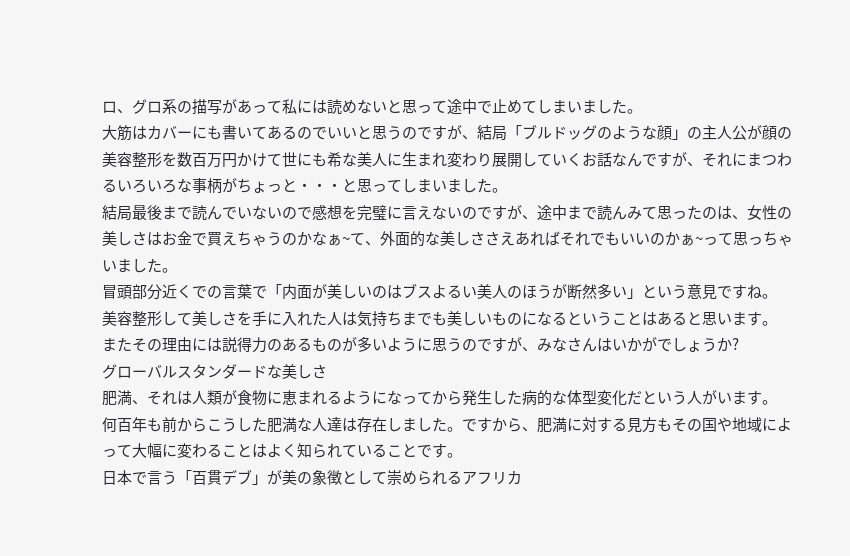ロ、グロ系の描写があって私には読めないと思って途中で止めてしまいました。
大筋はカバーにも書いてあるのでいいと思うのですが、結局「ブルドッグのような顔」の主人公が顔の美容整形を数百万円かけて世にも希な美人に生まれ変わり展開していくお話なんですが、それにまつわるいろいろな事柄がちょっと・・・と思ってしまいました。
結局最後まで読んでいないので感想を完璧に言えないのですが、途中まで読んみて思ったのは、女性の美しさはお金で買えちゃうのかなぁ~て、外面的な美しささえあればそれでもいいのかぁ~って思っちゃいました。
冒頭部分近くでの言葉で「内面が美しいのはブスよるい美人のほうが断然多い」という意見ですね。
美容整形して美しさを手に入れた人は気持ちまでも美しいものになるということはあると思います。
またその理由には説得力のあるものが多いように思うのですが、みなさんはいかがでしょうか?
グローバルスタンダードな美しさ
肥満、それは人類が食物に恵まれるようになってから発生した病的な体型変化だという人がいます。
何百年も前からこうした肥満な人達は存在しました。ですから、肥満に対する見方もその国や地域によって大幅に変わることはよく知られていることです。
日本で言う「百貫デブ」が美の象徴として崇められるアフリカ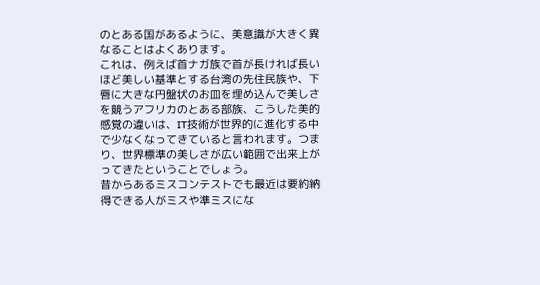のとある国があるように、美意識が大きく異なることはよくあります。
これは、例えば首ナガ族で首が長ければ長いほど美しい基準とする台湾の先住民族や、下唇に大きな円盤状のお皿を埋め込んで美しさを競うアフリカのとある部族、こうした美的感覚の違いは、IT技術が世界的に進化する中で少なくなってきていると言われます。つまり、世界標準の美しさが広い範囲で出来上がってきたということでしょう。
昔からあるミスコンテストでも最近は要約納得できる人がミスや準ミスにな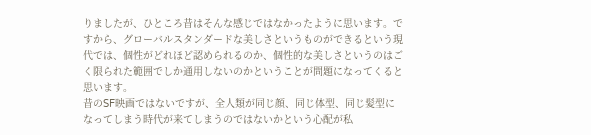りましたが、ひところ昔はそんな感じではなかったように思います。ですから、グローバルスタンダードな美しさというものができるという現代では、個性がどれほど認められるのか、個性的な美しさというのはごく限られた範囲でしか通用しないのかということが問題になってくると思います。
昔のSF映画ではないですが、全人類が同じ顔、同じ体型、同じ髪型になってしまう時代が来てしまうのではないかという心配が私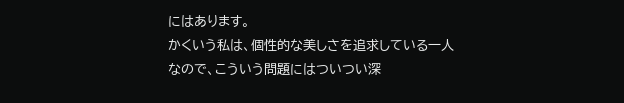にはあります。
かくいう私は、個性的な美しさを追求している一人なので、こういう問題にはついつい深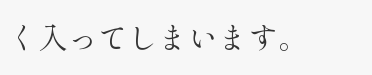く入ってしまいます。